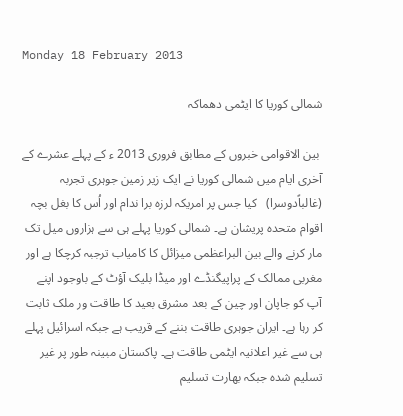Monday 18 February 2013

شمالی کوریا کا ایٹمی دھماکہ

 بین الاقوامی خبروں کے مطابق فروری 2013 ء کے پہلے عشرے کے آخری ایام میں شمالی کوریا نے ایک زیر زمین جوہری تجربہ (غالباًدوسرا)   کیا جس پر امریکہ لرزہ برا ندام اور اُس کا بغل بچہ اقوام متحدہ پریشان ہے۔ شمالی کوریا پہلے ہی سے ہزاروں میل تک مار کرنے والے بین البراعظمی میزائل کا کامیاب ترجبہ کرچکا ہے اور مغربی ممالک کے پراپیگنڈے اور میڈا بلیک آؤٹ کے باوجود اپنے آپ کو جاپان اور چین کے بعد مشرق بعید کا طاقت ور ملک ثابت کر رہا ہے۔ ایران جوہری طاقت بننے کے قریب ہے جبکہ اسرائیل پہلے ہی سے غیر اعلانیہ ایٹمی طاقت ہے۔ پاکستان مبینہ طور پر غیر تسلیم شدہ جبکہ بھارت تسلیم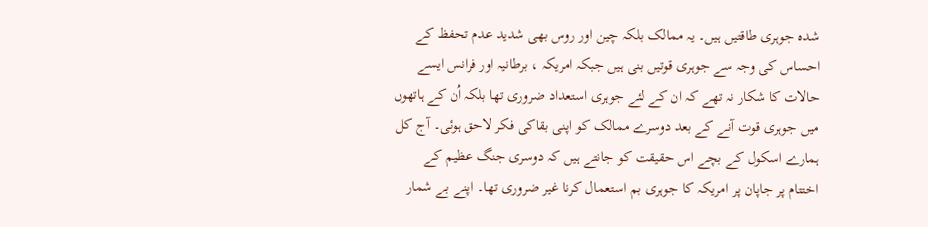شدہ جوہری طاقتیں ہیں۔ یہ ممالک بلکہ چین اور روس بھی شدید عدم تحفظ کے احساس کی وجہ سے جوہری قوتیں بنی ہیں جبکہ امریکہ ، برطانیہ اور فرانس ایسے حالات کا شکار نہ تھے کہ ان کے لئے جوہری استعداد ضروری تھا بلکہ اُن کے ہاتھوں میں جوہری قوت آنے کے بعد دوسرے ممالک کو اپنی بقاکی فکر لاحق ہوئی۔ آج کل ہمارے اسکول کے بچے اس حقیقت کو جانتے ہیں کہ دوسری جنگ عظیم کے اختتام پر جاپان پر امریکہ کا جوہری بم استعمال کرنا غیر ضروری تھا۔ اپنے بے شمار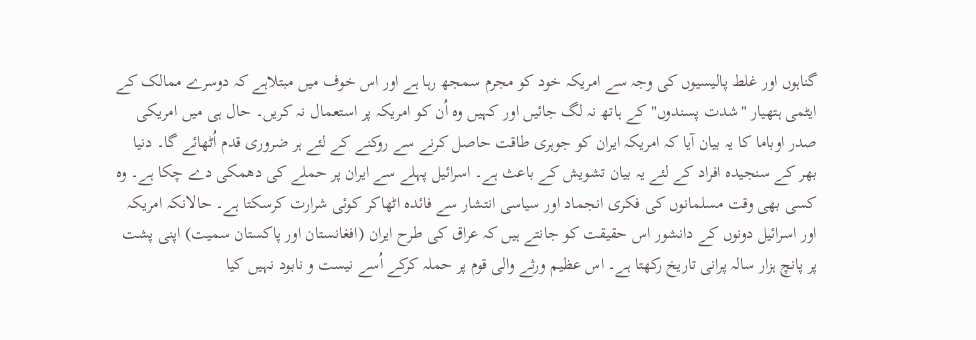گناہوں اور غلط پالیسیوں کی وجہ سے امریکہ خود کو مجرم سمجھ رہا ہے اور اس خوف میں مبتلاہے کہ دوسرے ممالک کے ایٹمی ہتھیار "شدت پسندوں" کے ہاتھ نہ لگ جائیں اور کہیں وہ اُن کو امریکہ پر استعمال نہ کریں۔ حال ہی میں امریکی صدر اوباما کا یہ بیان آیا کہ امریکہ ایران کو جوہری طاقت حاصل کرنے سے روکنے کے لئے ہر ضروری قدم اُٹھائے گا۔ دنیا بھر کے سنجیدہ افراد کے لئے یہ بیان تشویش کے باعث ہے۔ اسرائیل پہلے سے ایران پر حملے کی دھمکی دے چکا ہے۔ وہ کسی بھی وقت مسلمانوں کی فکری انجماد اور سیاسی انتشار سے فائدہ اٹھاکر کوئی شرارت کرسکتا ہے۔ حالانکہ امریکہ اور اسرائیل دونوں کے دانشور اس حقیقت کو جانتے ہیں کہ عراق کی طرح ایران (افغانستان اور پاکستان سمیت) اپنی پشت پر پانچ ہزار سالہ پرانی تاریخ رکھتا ہے۔ اس عظیم ورثے والی قوم پر حملہ کرکے اُسے نیست و نابود نہیں کیا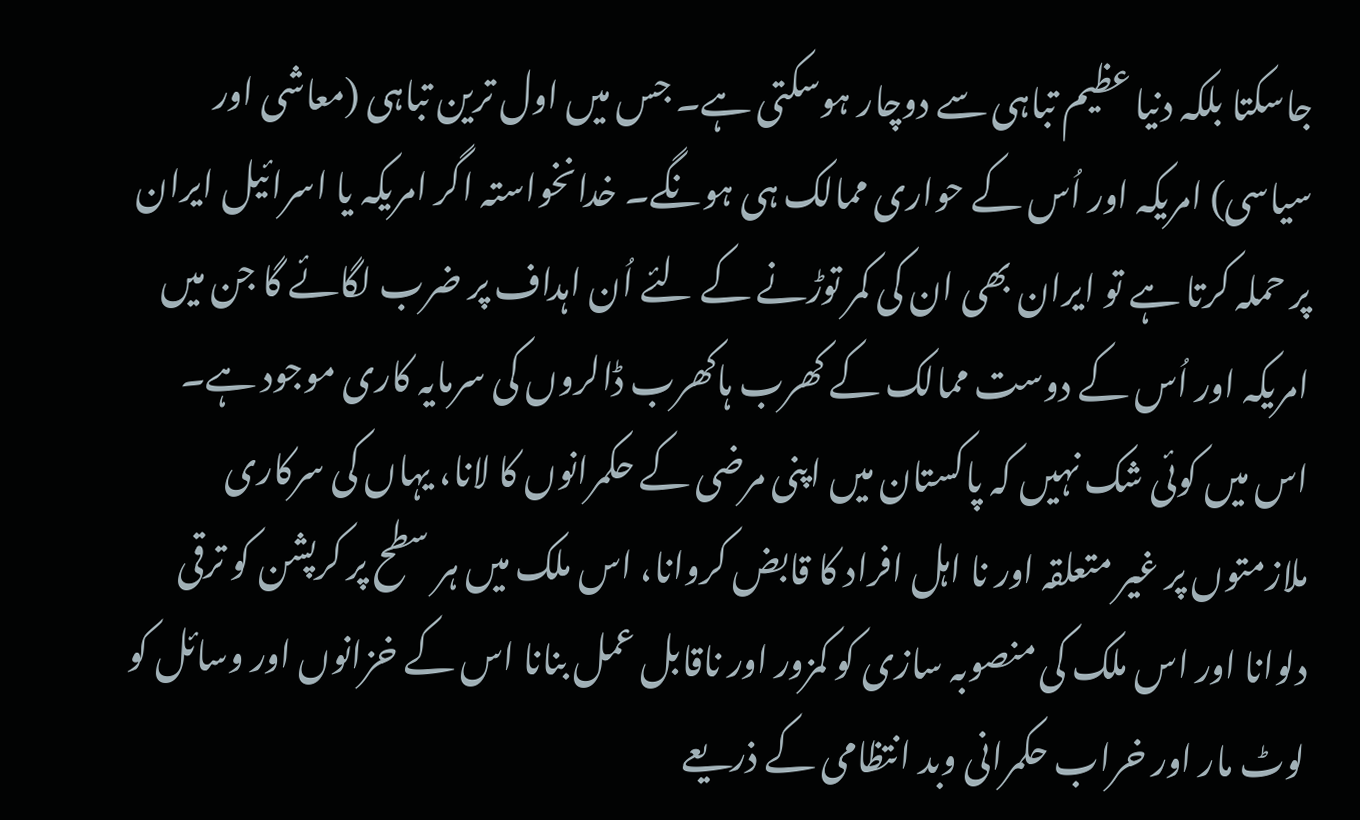جاسکتا بلکہ دنیا عظیم تباہی سے دوچار ہوسکتی ہے۔ جس میں اول ترین تباہی (معاشی اور سیاسی) امریکہ اور اُس کے حواری ممالک ہی ہونگے۔ خدانخواستہ اگر امریکہ یا اسرائیل ایران پر حملہ کرتا ہے تو ایران بھی ان کی کمر توڑنے کے لئے اُن اہداف پر ضرب لگائے گا جن میں امریکہ اور اُس کے دوست ممالک کے کھرب ہاکھرب ڈالروں کی سرمایہ کاری موجود ہے۔ اس میں کوئی شک نہیں کہ پاکستان میں اپنی مرضی کے حکمرانوں کا لانا، یہاں کی سرکاری ملازمتوں پر غیر متعلقہ اور نا اہل افراد کا قابض کروانا، اس ملک میں ہر سطح پر کرپشن کو ترقی دلوانا اور اس ملک کی منصوبہ سازی کو کمزور اور ناقابل عمل بنانا اس کے خزانوں اور وسائل کو لوٹ مار اور خراب حکمرانی وبد انتظامی کے ذریعے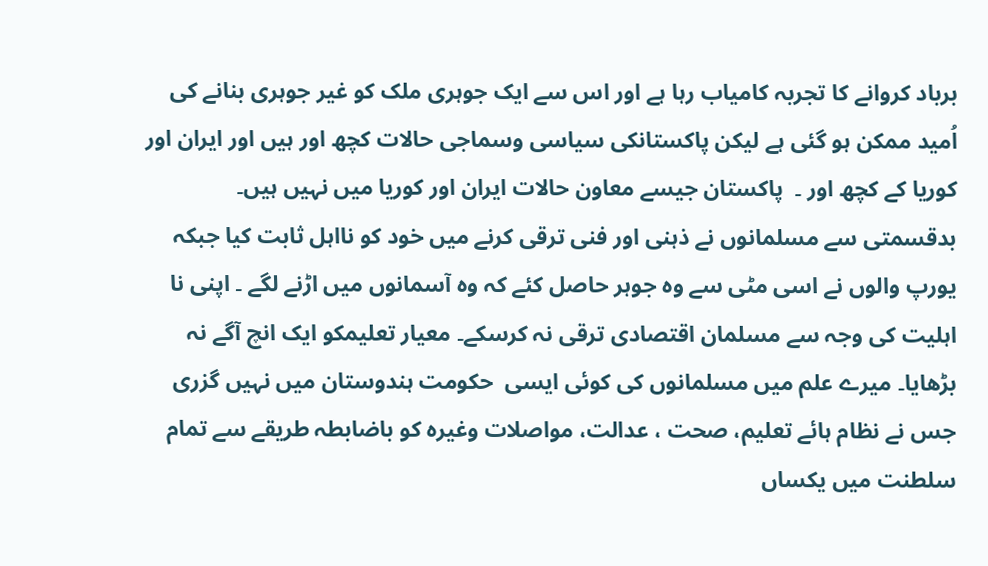برباد کروانے کا تجربہ کامیاب رہا ہے اور اس سے ایک جوہری ملک کو غیر جوہری بنانے کی اُمید ممکن ہو گئی ہے لیکن پاکستانکی سیاسی وسماجی حالات کچھ اور ہیں اور ایران اور کوریا کے کچھ اور ۔  پاکستان جیسے معاون حالات ایران اور کوریا میں نہیں ہیں۔
بدقسمتی سے مسلمانوں نے ذہنی اور فنی ترقی کرنے میں خود کو نااہل ثابت کیا جبکہ یورپ والوں نے اسی مٹی سے وہ جوہر حاصل کئے کہ وہ آسمانوں میں اڑنے لگے ۔ اپنی نا اہلیت کی وجہ سے مسلمان اقتصادی ترقی نہ کرسکے۔ معیار تعلیمکو ایک انچ آگے نہ بڑھایا۔ میرے علم میں مسلمانوں کی کوئی ایسی  حکومت ہندوستان میں نہیں گزری جس نے نظام ہائے تعلیم، صحت ، عدالت، مواصلات وغیرہ کو باضابطہ طریقے سے تمام سلطنت میں یکساں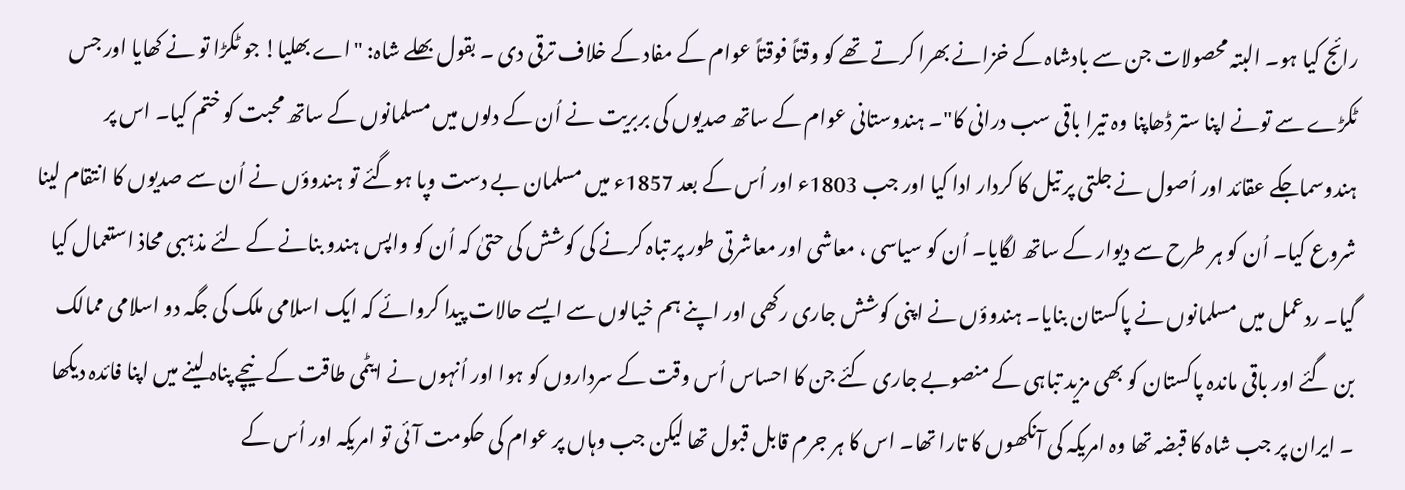رائج کیا ہو۔ البتہ محصولات جن سے بادشاہ کے خزانے بھرا کرتے تھے کو وقتاً فوقتاً عوام کے مفاد کے خلاف ترقی دی ۔ بقول بھلے شاہ: "اے بھلیا! جو ٹکڑا تو نے کھایا اور جس ٹکڑے سے تونے اپنا ستر ڈھاپنا وہ تیرا باقی سب درانی کا"۔ ہندوستانی عوام کے ساتھ صدیوں کی بربریت نے اُن کے دلوں میں مسلمانوں کے ساتھ محبت کو ختم کیا۔ اس پر ہندوسماجکے عقائد اور اُصول نے جلتی پر تیل کا کردار ادا کیا اور جب 1803ء اور اُس کے بعد 1857ء میں مسلمان بے دست وپا ہوگئے تو ہندوؤں نے اُن سے صدیوں کا انتقام لینا شروع کیا۔ اُن کو ہر طرح سے دیوار کے ساتھ لگایا۔ اُن کو سیاسی ، معاشی اور معاشرتی طور پر تباہ کرنے کی کوشش کی حتیٰ کہ اُن کو واپس ہندو بنانے کے لئے مذہبی محاذ استعمال کیا گیا۔ ردعمل میں مسلمانوں نے پاکستان بنایا۔ ہندوؤں نے اپنی کوشش جاری رکھی اور اپنے ہم خیالوں سے ایسے حالات پیدا کروائے کہ ایک اسلامی ملک کی جگہ دو اسلامی ممالک بن گئے اور باقی ماندہ پاکستان کو بھی مزید تباہی کے منصوبے جاری کئے جن کا احساس اُس وقت کے سرداروں کو ہوا اور اُنہوں نے ایٹمی طاقت کے نیچے پناہ لینے میں اپنا فائدہ دیکھا ۔ ایران پر جب شاہ کا قبضہ تھا وہ امریکہ کی آنکھوں کا تارا تھا۔ اس کا ہر جرم قابل قبول تھا لیکن جب وہاں پر عوام کی حکومت آئی تو امریکہ اور اُس کے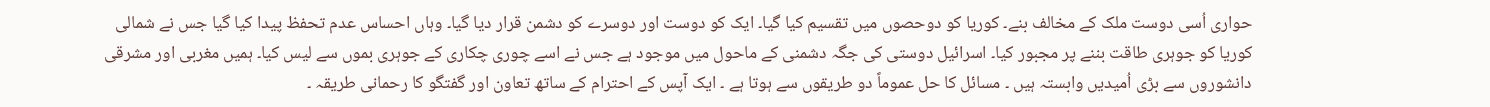حواری اُسی دوست ملک کے مخالف بنے۔ کوریا کو دوحصوں میں تقسیم کیا گیا۔ ایک کو دوست اور دوسرے کو دشمن قرار دیا گیا۔ وہاں احساس عدم تحفظ پیدا کیا گیا جس نے شمالی کوریا کو جوہری طاقت بننے پر مجبور کیا۔ اسرائیل دوستی کی جگہ دشمنی کے ماحول میں موجود ہے جس نے اسے چوری چکاری کے جوہری بموں سے لیس کیا۔ ہمیں مغربی اور مشرقی دانشوروں سے بڑی اُمیدیں وابستہ ہیں ۔ مسائل کا حل عموماً دو طریقوں سے ہوتا ہے ۔ ایک آپس کے احترام کے ساتھ تعاون اور گفتگو کا رحمانی طریقہ ۔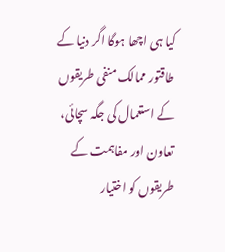کیا ہی اچھا ہوگا اگر دنیا کے طاقتور ممالک منفی طریقوں کے استعمال کی جگہ سچائی، تعاون اور مفاہمت کے طریقوں کو اختیار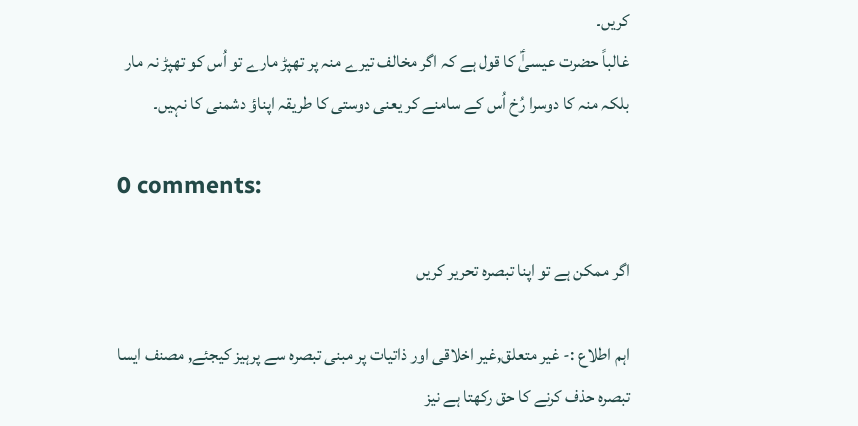کریں۔
غالباً حضرت عیسیٰؑ کا قول ہے کہ اگر مخالف تیرے منہ پر تھپڑ مارے تو اُس کو تھپڑ نہ مار بلکہ منہ کا دوسرا رُخ اُس کے سامنے کر یعنی دوستی کا طریقہ اپناؤ دشمنی کا نہیں۔

0 comments:

اگر ممکن ہے تو اپنا تبصرہ تحریر کریں

اہم اطلاع :- غیر متعلق,غیر اخلاقی اور ذاتیات پر مبنی تبصرہ سے پرہیز کیجئے, مصنف ایسا تبصرہ حذف کرنے کا حق رکھتا ہے نیز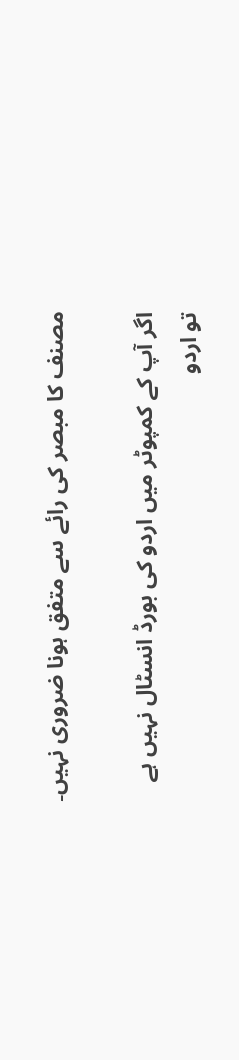مصنف کا مبصر کی رائے سے متفق ہونا ضروری نہیں۔

اگر آپ کے کمپوٹر میں اردو کی بورڈ انسٹال نہیں ہے تو اردو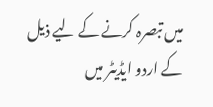میں تبصرہ کرنے کے لیے ذیل کے اردو ایڈیٹر میں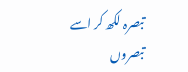تبصرہ لکھ کر اسے تبصروں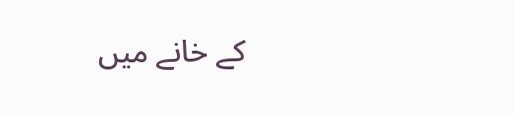کے خانے میں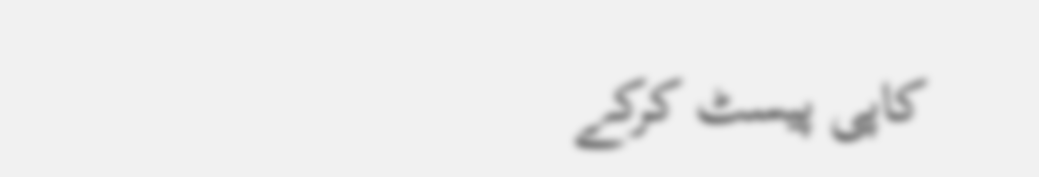کاپی پیسٹ کرکے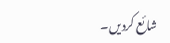شائع کردیں۔